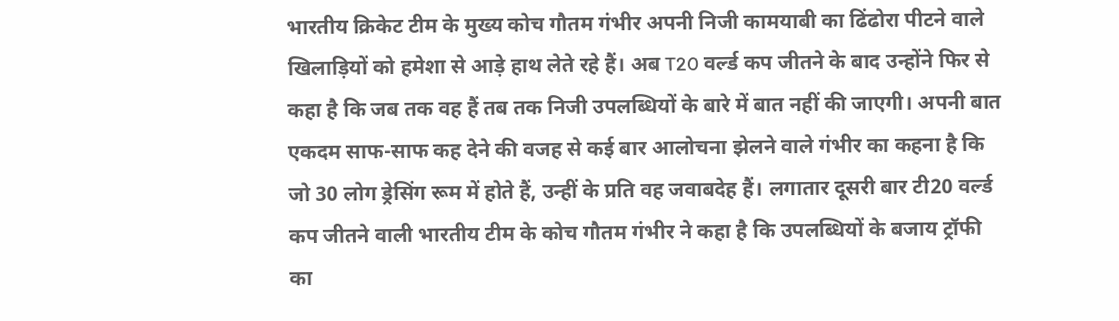भारतीय क्रिकेट टीम के मुख्य कोच गौतम गंभीर अपनी निजी कामयाबी का ढिंढोरा पीटने वाले खिलाड़ियों को हमेशा से आड़े हाथ लेते रहे हैं। अब T20 वर्ल्ड कप जीतने के बाद उन्होंने फिर से कहा है कि जब तक वह हैं तब तक निजी उपलब्धियों के बारे में बात नहीं की जाएगी। अपनी बात एकदम साफ-साफ कह देने की वजह से कई बार आलोचना झेलने वाले गंभीर का कहना है कि जो 30 लोग ड्रेसिंग रूम में होते हैं, उन्हीं के प्रति वह जवाबदेह हैं। लगातार दूसरी बार टी20 वर्ल्ड कप जीतने वाली भारतीय टीम के कोच गौतम गंभीर ने कहा है कि उपलब्धियों के बजाय ट्रॉफी का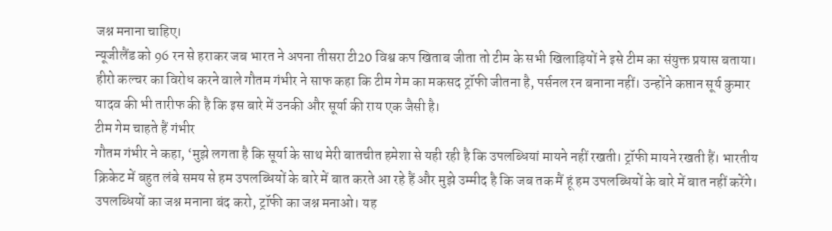जश्न मनाना चाहिए।
न्यूजीलैंड को 96 रन से हराकर जब भारत ने अपना तीसरा टी20 विश्व कप खिताब जीता तो टीम के सभी खिलाड़ियों ने इसे टीम का संयुक्त प्रयास बताया। हीरो कल्चर का विरोध करने वाले गौतम गंभीर ने साफ कहा कि टीम गेम का मकसद ट्रॉफी जीतना है, पर्सनल रन बनाना नहीं। उन्होंने कप्तान सूर्य कुमार यादव की भी तारीफ की है कि इस बारे में उनकी और सूर्या की राय एक जैसी है।
टीम गेम चाहते हैं गंभीर
गौतम गंभीर ने कहा, ‘मुझे लगता है कि सूर्या के साथ मेरी बातचीत हमेशा से यही रही है कि उपलब्धियां मायने नहीं रखती। ट्रॉफी मायने रखती हैं। भारतीय क्रिकेट में बहुत लंबे समय से हम उपलब्धियों के बारे में बात करते आ रहे हैं और मुझे उम्मीद है कि जब तक मैं हूं हम उपलब्धियों के बारे में बात नहीं करेंगे। उपलब्धियों का जश्न मनाना बंद करो, ट्रॉफी का जश्न मनाओ। यह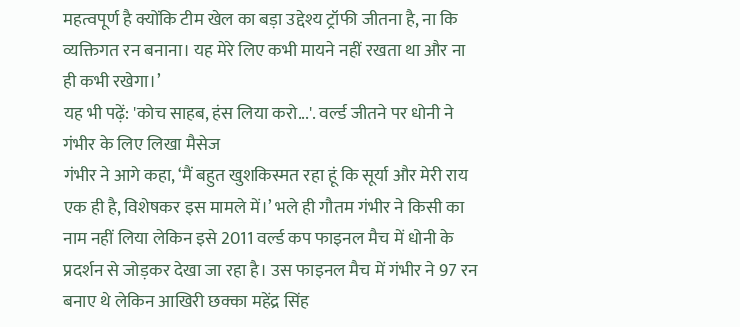महत्वपूर्ण है क्योंकि टीम खेल का बड़ा उद्देश्य ट्रॉफी जीतना है, ना कि व्यक्तिगत रन बनाना। यह मेरे लिए कभी मायने नहीं रखता था और ना ही कभी रखेगा।’
यह भी पढ़ें: 'कोच साहब, हंस लिया करो...'. वर्ल्ड जीतने पर धोनी ने गंभीर के लिए लिखा मैसेज
गंभीर ने आगे कहा, ‘मैं बहुत खुशकिस्मत रहा हूं कि सूर्या और मेरी राय एक ही है, विशेषकर इस मामले में।’ भले ही गौतम गंभीर ने किसी का नाम नहीं लिया लेकिन इसे 2011 वर्ल्ड कप फाइनल मैच में धोनी के प्रदर्शन से जोड़कर देखा जा रहा है। उस फाइनल मैच में गंभीर ने 97 रन बनाए थे लेकिन आखिरी छक्का महेंद्र सिंह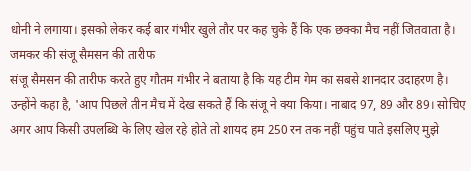धोनी ने लगाया। इसको लेकर कई बार गंभीर खुले तौर पर कह चुके हैं कि एक छक्का मैच नहीं जितवाता है।
जमकर की संजू सैमसन की तारीफ
संजू सैमसन की तारीफ करते हुए गौतम गंभीर ने बताया है कि यह टीम गेम का सबसे शानदार उदाहरण है। उन्होंने कहा है, 'आप पिछले तीन मैच में देख सकते हैं कि संजू ने क्या किया। नाबाद 97, 89 और 89। सोचिए अगर आप किसी उपलब्धि के लिए खेल रहे होते तो शायद हम 250 रन तक नहीं पहुंच पाते इसलिए मुझे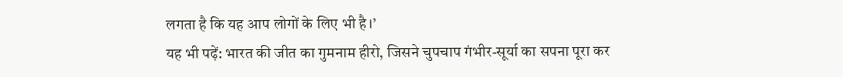लगता है कि यह आप लोगों के लिए भी है।’
यह भी पढ़ें: भारत की जीत का गुमनाम हीरो, जिसने चुपचाप गंभीर-सूर्या का सपना पूरा कर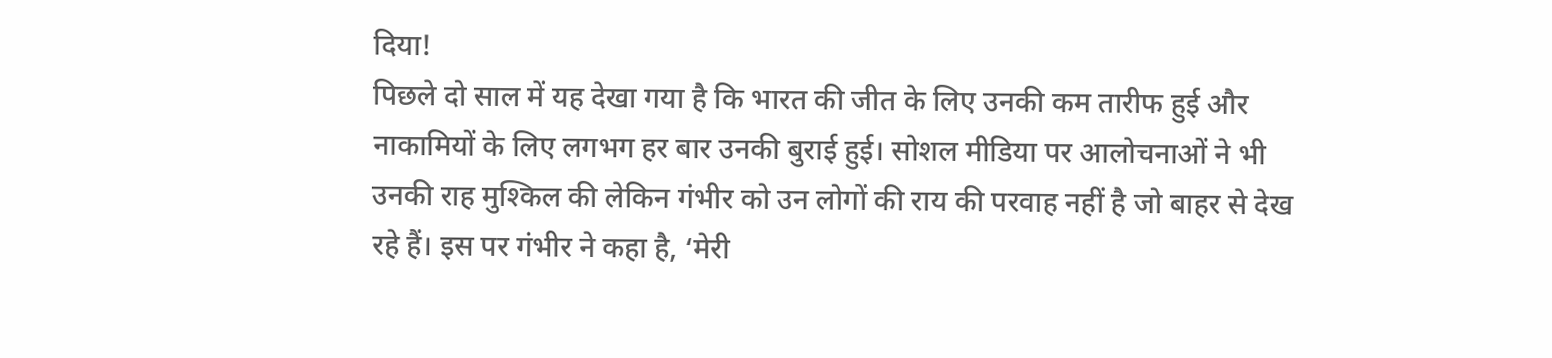दिया!
पिछले दो साल में यह देखा गया है कि भारत की जीत के लिए उनकी कम तारीफ हुई और नाकामियों के लिए लगभग हर बार उनकी बुराई हुई। सोशल मीडिया पर आलोचनाओं ने भी उनकी राह मुश्किल की लेकिन गंभीर को उन लोगों की राय की परवाह नहीं है जो बाहर से देख रहे हैं। इस पर गंभीर ने कहा है, ‘मेरी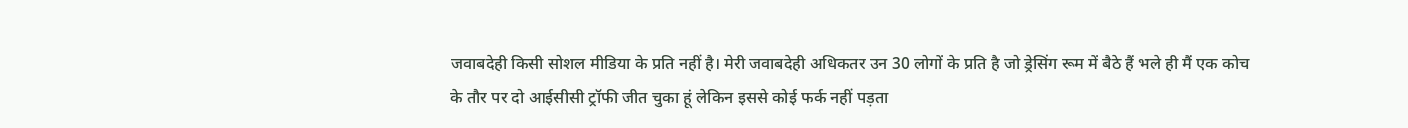जवाबदेही किसी सोशल मीडिया के प्रति नहीं है। मेरी जवाबदेही अधिकतर उन 30 लोगों के प्रति है जो ड्रेसिंग रूम में बैठे हैं भले ही मैं एक कोच के तौर पर दो आईसीसी ट्रॉफी जीत चुका हूं लेकिन इससे कोई फर्क नहीं पड़ता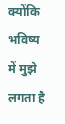क्योंकि भविष्य में मुझे लगता है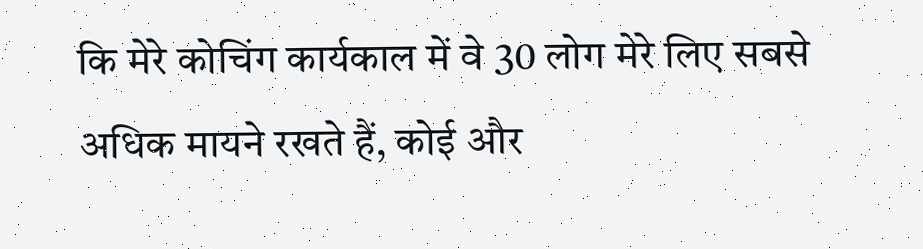कि मेरे कोचिंग कार्यकाल में वे 30 लोग मेरे लिए सबसे अधिक मायने रखते हैं, कोई और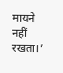मायने नहीं रखता।’